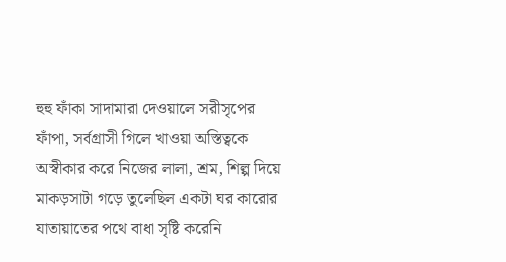হুহু ফাঁকা সাদামারা দেওয়ালে সরীসৃপের ফাঁপা, সর্বগ্রাসী গিলে খাওয়া অস্তিত্বকে অস্বীকার করে নিজের লালা, শ্রম, শিল্প দিয়ে মাকড়সাটা গড়ে তুলেছিল একটা ঘর কারোর যাতায়াতের পথে বাধা সৃষ্টি করেনি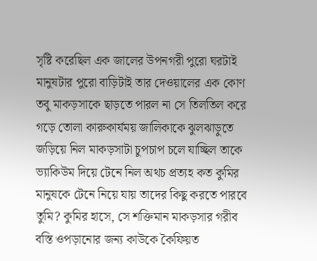সৃষ্টি করেছিল এক জালের উপনগরী পুরো ঘরটাই মানুষটার পুরো বাড়িটাই তার দেওয়ালের এক কোণ তবু মাকড়সাকে ছাড়তে পারল না সে তিলতিল করে গড়ে তোলা কারুকার্যময় জালিকাকে ঝুলঝাড়ুতে জড়িয়ে নিল মাকড়সাটা চুপচাপ চলে যাচ্ছিল তাকে ভ্যাকিউম দিয়ে টেনে নিল অথচ প্রত্যহ কত কুমির মানুষকে টেনে নিয়ে যায় তাদের কিছু করতে পারবে তুমি? কুমির হাসে, সে শক্তিমান মাকড়সার গরীব বস্তি ওপড়ানোর জন্য কাউকে কৈফিয়ত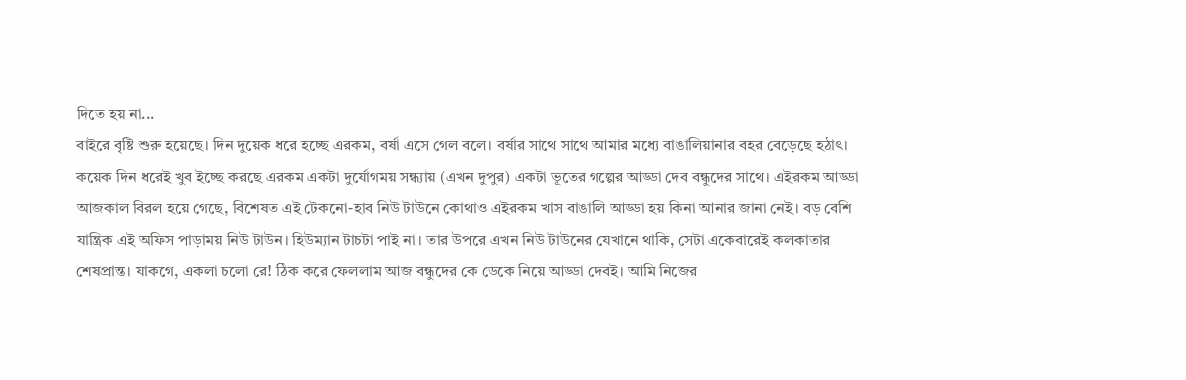দিতে হয় না...
বাইরে বৃষ্টি শুরু হয়েছে। দিন দুয়েক ধরে হচ্ছে এরকম, বর্ষা এসে গেল বলে। বর্ষার সাথে সাথে আমার মধ্যে বাঙালিয়ানার বহর বেড়েছে হঠাৎ। কয়েক দিন ধরেই খুব ইচ্ছে করছে এরকম একটা দুর্যোগময় সন্ধ্যায় (এখন দুপুর) একটা ভূতের গল্পের আড্ডা দেব বন্ধুদের সাথে। এইরকম আড্ডা আজকাল বিরল হয়ে গেছে, বিশেষত এই টেকনো-হাব নিউ টাউনে কোথাও এইরকম খাস বাঙালি আড্ডা হয় কিনা আনার জানা নেই। বড় বেশি যান্ত্রিক এই অফিস পাড়াময় নিউ টাউন। হিউম্যান টাচটা পাই না। তার উপরে এখন নিউ টাউনের যেখানে থাকি, সেটা একেবারেই কলকাতার শেষপ্রান্ত। যাকগে, একলা চলো রে! ঠিক করে ফেললাম আজ বন্ধুদের কে ডেকে নিয়ে আড্ডা দেবই। আমি নিজের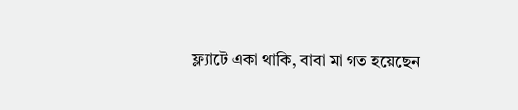ফ্ল্যাটে একা থাকি, বাবা মা গত হয়েছেন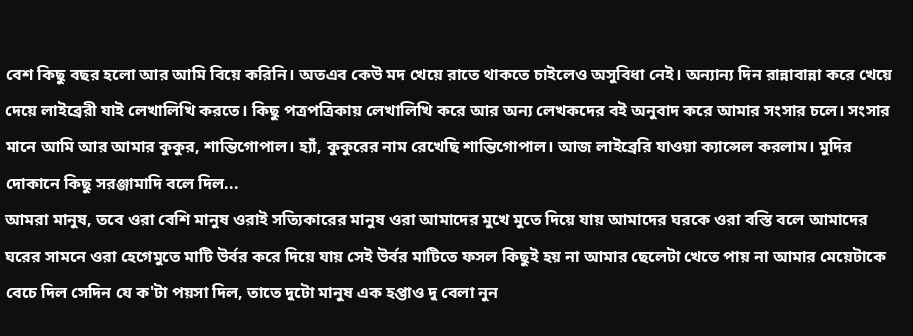বেশ কিছু বছর হলো আর আমি বিয়ে করিনি। অতএব কেউ মদ খেয়ে রাতে থাকতে চাইলেও অসুবিধা নেই। অন্যান্য দিন রান্নাবান্না করে খেয়ে দেয়ে লাইব্রেরী যাই লেখালিখি করতে। কিছু পত্রপত্রিকায় লেখালিখি করে আর অন্য লেখকদের বই অনুবাদ করে আমার সংসার চলে। সংসার মানে আমি আর আমার কুকুর, শান্তিগোপাল। হ্যাঁ, কুকুরের নাম রেখেছি শান্তিগোপাল। আজ লাইব্রেরি যাওয়া ক্যান্সেল করলাম। মুদির দোকানে কিছু সরঞ্জামাদি বলে দিল...
আমরা মানুষ, তবে ওরা বেশি মানুষ ওরাই সত্যিকারের মানুষ ওরা আমাদের মুখে মুতে দিয়ে যায় আমাদের ঘরকে ওরা বস্তি বলে আমাদের ঘরের সামনে ওরা হেগেমুতে মাটি উর্বর করে দিয়ে যায় সেই উর্বর মাটিতে ফসল কিছুই হয় না আমার ছেলেটা খেতে পায় না আমার মেয়েটাকে বেচে দিল সেদিন যে ক'টা পয়সা দিল, তাতে দুটো মানুষ এক হপ্তাও দু বেলা নুন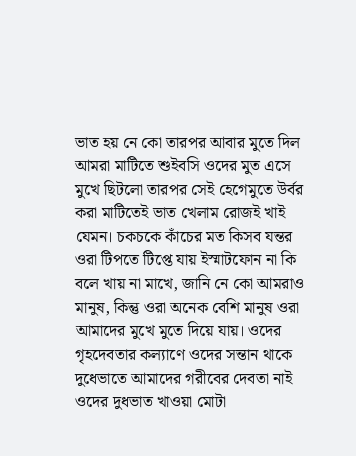ভাত হয় নে কো তারপর আবার মুতে দিল আমরা মাটিতে শুইবসি ওদের মুত এসে মুখে ছিটলো তারপর সেই হেগেমুতে উর্বর করা মাটিতেই ভাত খেলাম রোজই খাই যেমন। চকচকে কাঁচের মত কিসব যন্তর ওরা টিপতে টিপ্তে যায় ইস্মাটফোন না কি বলে খায় না মাখে, জানি নে কো আমরাও মানুষ, কিন্তু ওরা অনেক বেশি মানুষ ওরা আমাদের মুখে মুতে দিয়ে যায়। ওদের গৃহদেবতার কল্যাণে ওদের সন্তান থাকে দুধেভাতে আমাদের গরীবের দেবতা নাই ওদের দুধভাত খাওয়া মোটা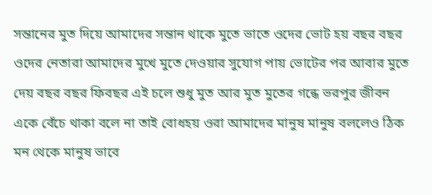সন্তানের মুত দিয়ে আমাদের সন্তান থাকে মুতে ভাতে ওদের ভোট হয় বছর বছর ওদের নেতারা আমাদের মুখে মুতে দেওয়ার সুযোগ পায় ভোটের পর আবার মুতে দেয় বছর বছর ফিবছর এই চলে শুধু মুত আর মুত মুতের গন্ধে ভরপুর জীবন একে বেঁচে থাকা বলে না তাই বোধহয় ওরা আমাদের মানুষ মানুষ বললেও ঠিক মন থেকে মানুষ ভাবে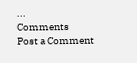...
Comments
Post a Comment